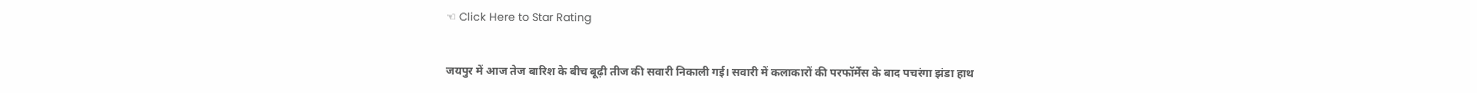☜ Click Here to Star Rating


जयपुर में आज तेज बारिश के बीच बूढ़ी तीज की सवारी निकाली गई। सवारी में कलाकारों की परफॉर्मेंस के बाद पचरंगा झंडा हाथ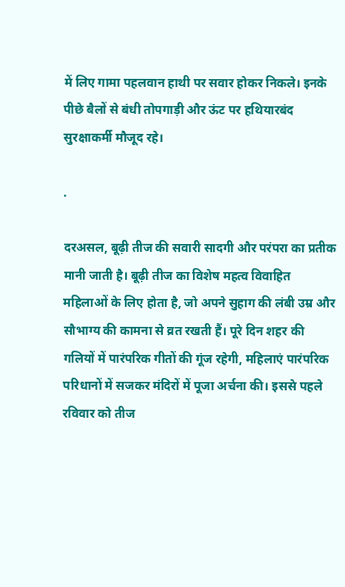में लिए गामा पहलवान हाथी पर सवार होकर निकले। इनके पीछे बैलों से बंधी तोपगाड़ी और ऊंट पर हथियारबंद सुरक्षाकर्मी मौजूद रहे।

.

दरअसल, बूढ़ी तीज की सवारी सादगी और परंपरा का प्रतीक मानी जाती है। बूढ़ी तीज का विशेष महत्व विवाहित महिलाओं के लिए होता है, जो अपने सुहाग की लंबी उम्र और सौभाग्य की कामना से व्रत रखती हैं। पूरे दिन शहर की गलियों में पारंपरिक गीतों की गूंज रहेगी, महिलाएं पारंपरिक परिधानों में सजकर मंदिरों में पूजा अर्चना की। इससे पहले रविवार को तीज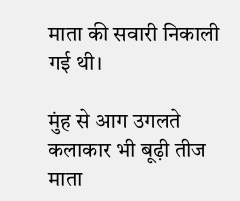माता की सवारी निकाली गई थी।

मुंह से आग उगलते कलाकार भी बूढ़ी तीज माता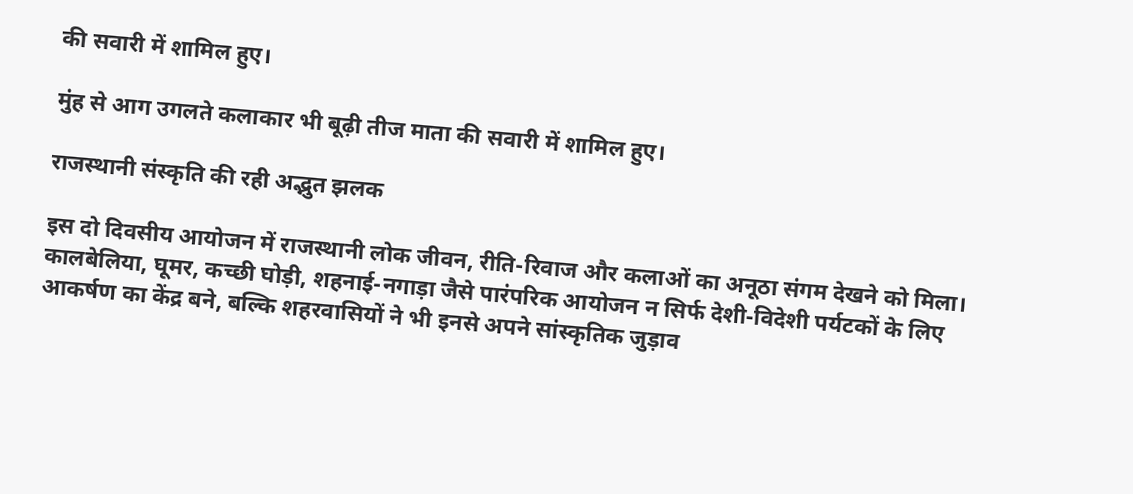की सवारी में शामिल हुए।

मुंह से आग उगलते कलाकार भी बूढ़ी तीज माता की सवारी में शामिल हुए।

राजस्थानी संस्कृति की रही अद्भुत झलक

इस दो दिवसीय आयोजन में राजस्थानी लोक जीवन, रीति-रिवाज और कलाओं का अनूठा संगम देखने को मिला। कालबेलिया, घूमर, कच्छी घोड़ी, शहनाई-नगाड़ा जैसे पारंपरिक आयोजन न सिर्फ देशी-विदेशी पर्यटकों के लिए आकर्षण का केंद्र बने, बल्कि शहरवासियों ने भी इनसे अपने सांस्कृतिक जुड़ाव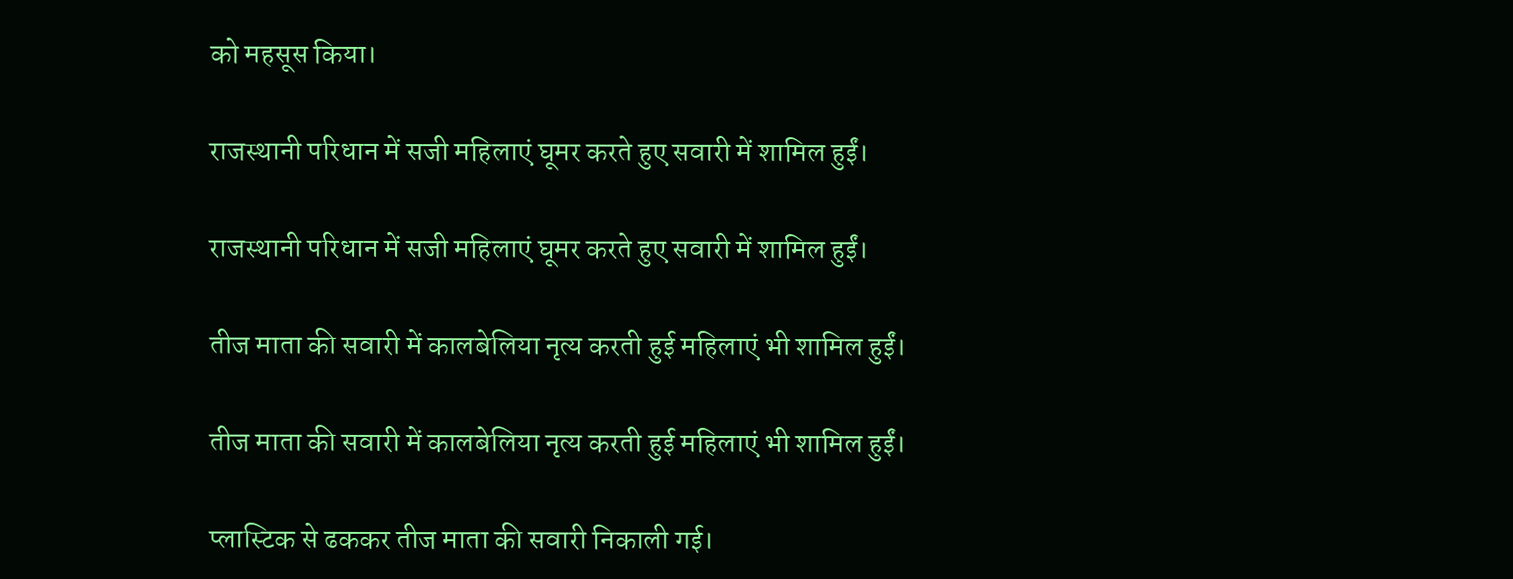को महसूस किया।

राजस्थानी परिधान में सजी महिलाएं घूमर करते हुए सवारी में शामिल हुईं।

राजस्थानी परिधान में सजी महिलाएं घूमर करते हुए सवारी में शामिल हुईं।

तीज माता की सवारी में कालबेलिया नृत्य करती हुई महिलाएं भी शामिल हुईं।

तीज माता की सवारी में कालबेलिया नृत्य करती हुई महिलाएं भी शामिल हुईं।

प्लास्टिक से ढककर तीज माता की सवारी निकाली गई।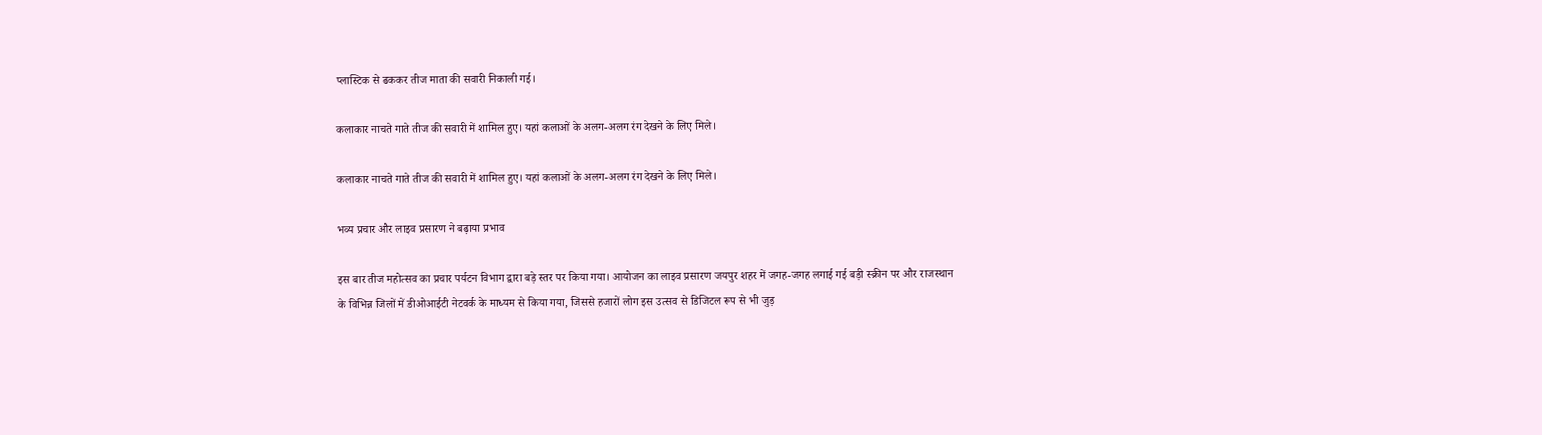प्लास्टिक से ढककर तीज माता की सवारी निकाली गई।

कलाकार नाचते गाते तीज की सवारी में शामिल हुए। यहां कलाओं के अलग-अलग रंग देखने के लिए मिले।

कलाकार नाचते गाते तीज की सवारी में शामिल हुए। यहां कलाओं के अलग-अलग रंग देखने के लिए मिले।

भव्य प्रचार और लाइव प्रसारण ने बढ़ाया प्रभाव

इस बार तीज महोत्सव का प्रचार पर्यटन विभाग द्वारा बड़े स्तर पर किया गया। आयोजन का लाइव प्रसारण जयपुर शहर में जगह-जगह लगाई गई बड़ी स्क्रीन पर और राजस्थान के विभिन्न जिलों में डीओआईटी नेटवर्क के माध्यम से किया गया, जिससे हजारों लोग इस उत्सव से डिजिटल रूप से भी जुड़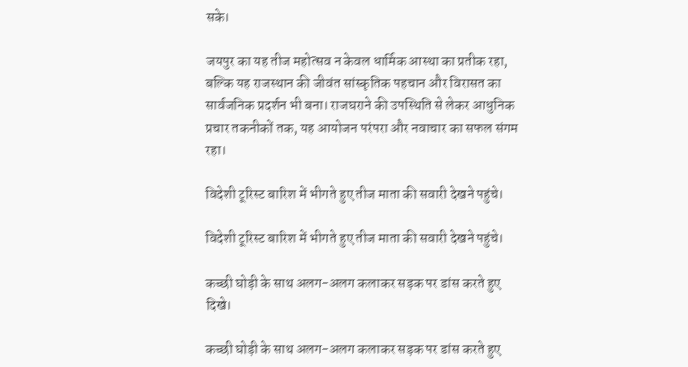सके।

जयपुर का यह तीज महोत्सव न केवल धार्मिक आस्था का प्रतीक रहा, बल्कि यह राजस्थान की जीवंत सांस्कृतिक पहचान और विरासत का सार्वजनिक प्रदर्शन भी बना। राजघराने की उपस्थिति से लेकर आधुनिक प्रचार तकनीकों तक, यह आयोजन परंपरा और नवाचार का सफल संगम रहा।

विदेशी टूरिस्ट बारिश में भीगते हुए तीज माता की सवारी देखने पहुंचे।

विदेशी टूरिस्ट बारिश में भीगते हुए तीज माता की सवारी देखने पहुंचे।

कच्छी घोड़ी के साथ अलग-अलग कलाकर सड़क पर डांस करते हुए दिखे।

कच्छी घोड़ी के साथ अलग-अलग कलाकर सड़क पर डांस करते हुए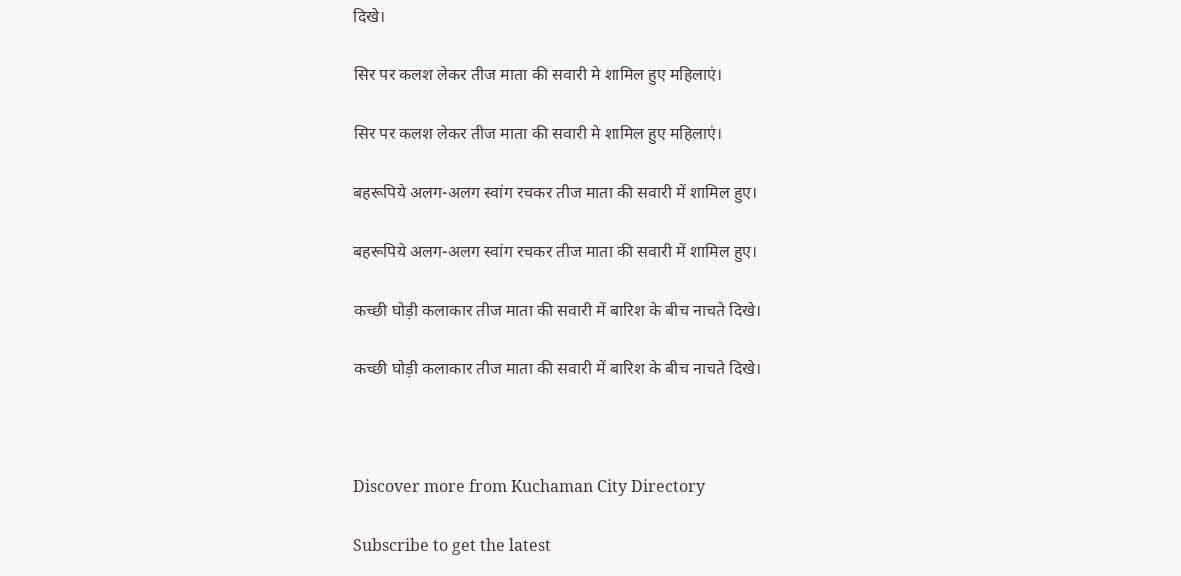दिखे।

सिर पर कलश लेकर तीज माता की सवारी मे शामिल हुए महिलाएं।

सिर पर कलश लेकर तीज माता की सवारी मे शामिल हुए महिलाएं।

बहरूपिये अलग-अलग स्वांग रचकर तीज माता की सवारी में शामिल हुए।

बहरूपिये अलग-अलग स्वांग रचकर तीज माता की सवारी में शामिल हुए।

कच्छी घोड़ी कलाकार तीज माता की सवारी में बारिश के बीच नाचते दिखे।

कच्छी घोड़ी कलाकार तीज माता की सवारी में बारिश के बीच नाचते दिखे।



Discover more from Kuchaman City Directory

Subscribe to get the latest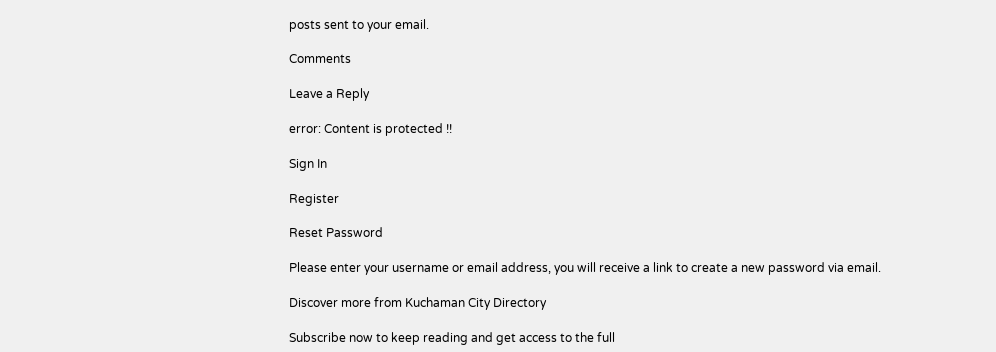posts sent to your email.

Comments

Leave a Reply

error: Content is protected !!

Sign In

Register

Reset Password

Please enter your username or email address, you will receive a link to create a new password via email.

Discover more from Kuchaman City Directory

Subscribe now to keep reading and get access to the full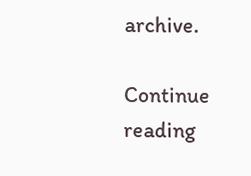archive.

Continue reading